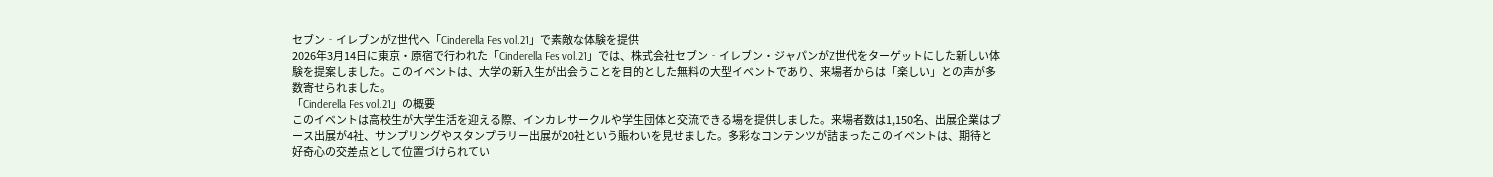セブン‐イレブンがZ世代へ「Cinderella Fes vol.21」で素敵な体験を提供
2026年3月14日に東京・原宿で行われた「Cinderella Fes vol.21」では、株式会社セブン‐イレブン・ジャパンがZ世代をターゲットにした新しい体験を提案しました。このイベントは、大学の新入生が出会うことを目的とした無料の大型イベントであり、来場者からは「楽しい」との声が多数寄せられました。
「Cinderella Fes vol.21」の概要
このイベントは高校生が大学生活を迎える際、インカレサークルや学生団体と交流できる場を提供しました。来場者数は1,150名、出展企業はブース出展が4社、サンプリングやスタンプラリー出展が20社という賑わいを見せました。多彩なコンテンツが詰まったこのイベントは、期待と好奇心の交差点として位置づけられてい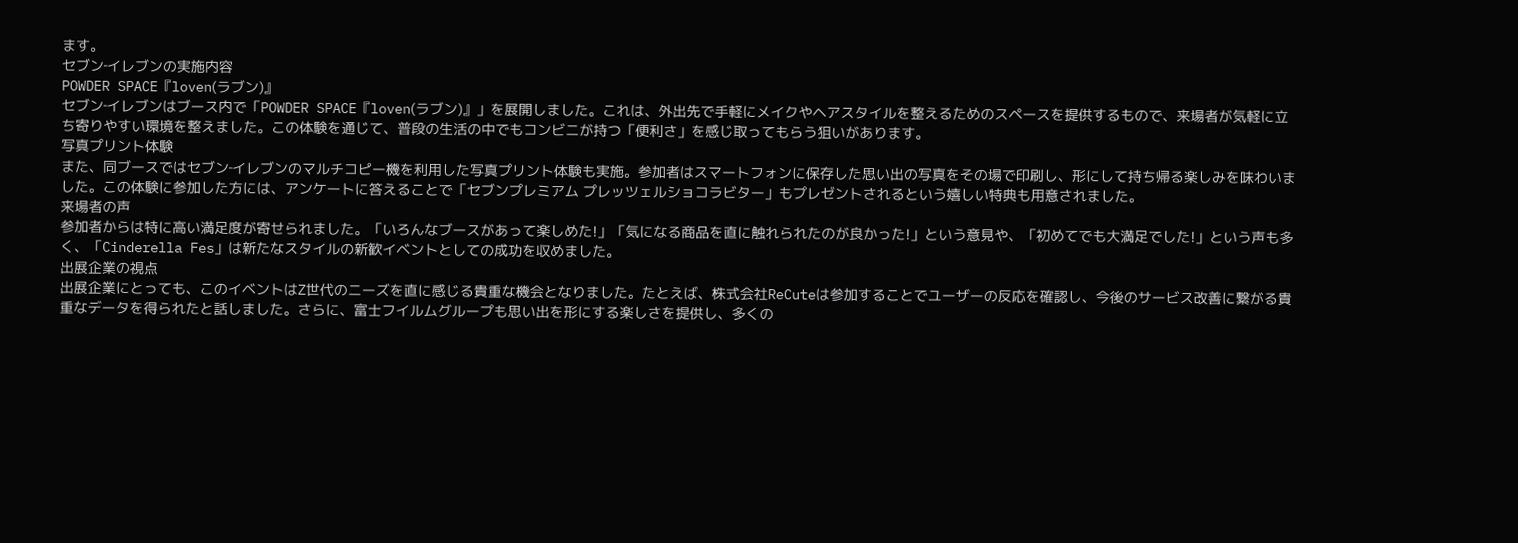ます。
セブン‐イレブンの実施内容
POWDER SPACE『loven(ラブン)』
セブン‐イレブンはブース内で「POWDER SPACE『loven(ラブン)』」を展開しました。これは、外出先で手軽にメイクやヘアスタイルを整えるためのスペースを提供するもので、来場者が気軽に立ち寄りやすい環境を整えました。この体験を通じて、普段の生活の中でもコンビニが持つ「便利さ」を感じ取ってもらう狙いがあります。
写真プリント体験
また、同ブースではセブン‐イレブンのマルチコピー機を利用した写真プリント体験も実施。参加者はスマートフォンに保存した思い出の写真をその場で印刷し、形にして持ち帰る楽しみを味わいました。この体験に参加した方には、アンケートに答えることで「セブンプレミアム プレッツェルショコラビター」もプレゼントされるという嬉しい特典も用意されました。
来場者の声
参加者からは特に高い満足度が寄せられました。「いろんなブースがあって楽しめた!」「気になる商品を直に触れられたのが良かった!」という意見や、「初めてでも大満足でした!」という声も多く、「Cinderella Fes」は新たなスタイルの新歓イベントとしての成功を収めました。
出展企業の視点
出展企業にとっても、このイベントはZ世代のニーズを直に感じる貴重な機会となりました。たとえば、株式会社ReCuteは参加することでユーザーの反応を確認し、今後のサービス改善に繋がる貴重なデータを得られたと話しました。さらに、富士フイルムグループも思い出を形にする楽しさを提供し、多くの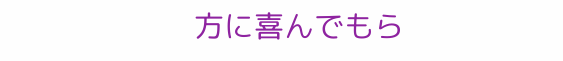方に喜んでもら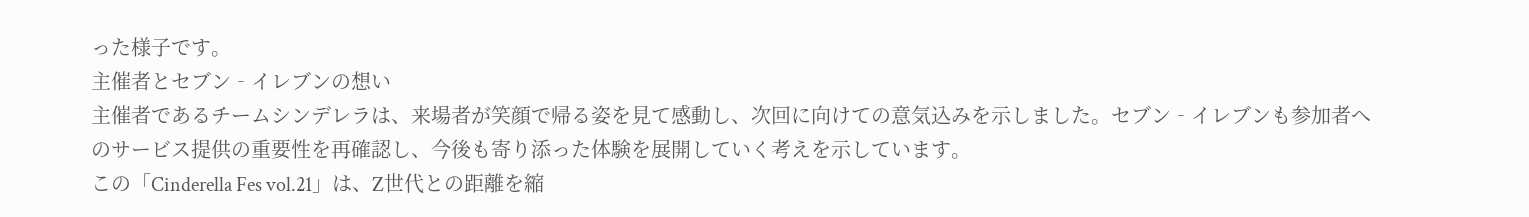った様子です。
主催者とセブン‐イレブンの想い
主催者であるチームシンデレラは、来場者が笑顔で帰る姿を見て感動し、次回に向けての意気込みを示しました。セブン‐イレブンも参加者へのサービス提供の重要性を再確認し、今後も寄り添った体験を展開していく考えを示しています。
この「Cinderella Fes vol.21」は、Z世代との距離を縮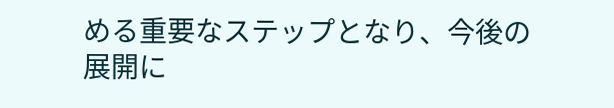める重要なステップとなり、今後の展開に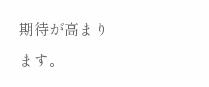期待が高まります。